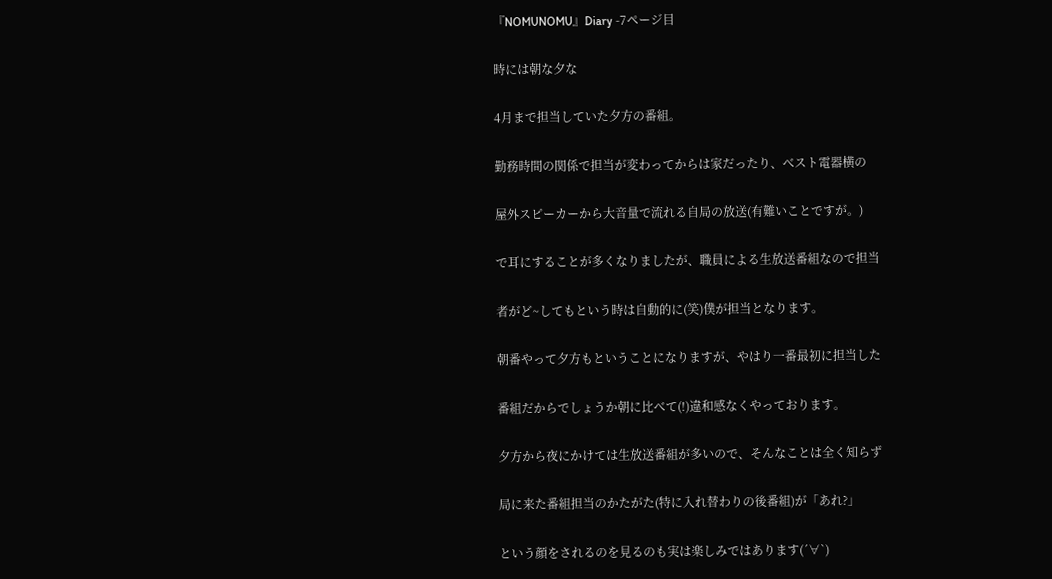『NOMUNOMU』Diary -7ページ目

時には朝な夕な

4月まで担当していた夕方の番組。

勤務時間の関係で担当が変わってからは家だったり、べスト電器横の

屋外スピーカーから大音量で流れる自局の放送(有難いことですが。)

で耳にすることが多くなりましたが、職員による生放送番組なので担当

者がど~してもという時は自動的に(笑)僕が担当となります。

朝番やって夕方もということになりますが、やはり一番最初に担当した

番組だからでしょうか朝に比べて(!)違和感なくやっております。

夕方から夜にかけては生放送番組が多いので、そんなことは全く知らず

局に来た番組担当のかたがた(特に入れ替わりの後番組)が「あれ?」

という顔をされるのを見るのも実は楽しみではあります(´∀`)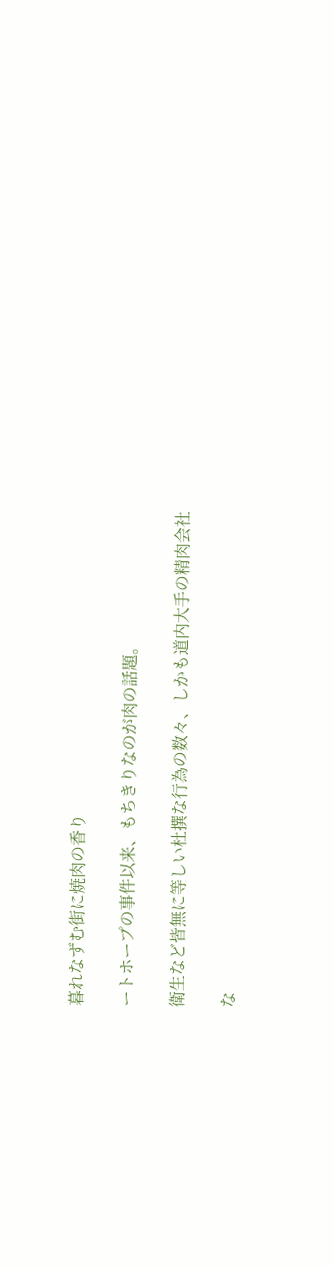暮れなずむ街に焼肉の香り

ートホープの事件以来、もちきりなのが肉の話題。

衛生など皆無に等しい杜撰な行為の数々、しかも道内大手の精肉会社

な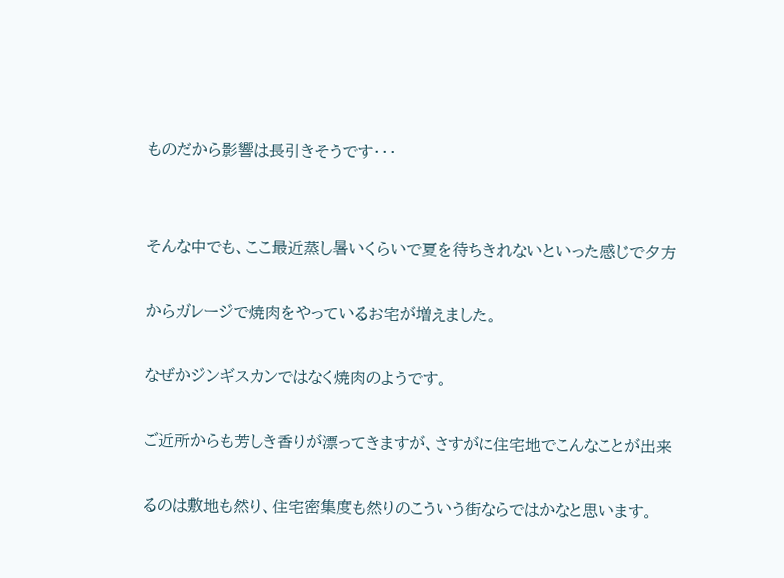ものだから影響は長引きそうです・・・


そんな中でも、ここ最近蒸し暑いくらいで夏を待ちきれないといった感じで夕方

からガレージで焼肉をやっているお宅が増えました。

なぜかジンギスカンではなく焼肉のようです。

ご近所からも芳しき香りが漂ってきますが、さすがに住宅地でこんなことが出来

るのは敷地も然り、住宅密集度も然りのこういう街ならではかなと思います。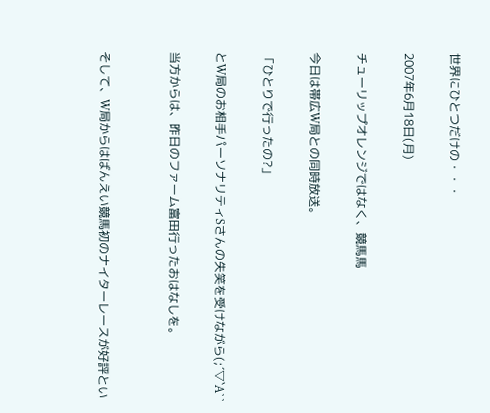世界にひとつだけの・・・

2007年6月18日(月)

チューリップオレンジではなく、競馬馬

今日は帯広W局との同時放送。

「ひとりで行ったの?」

とW局のお相手パーソナリティSさんの失笑を受けながら(;´▽`A``

当方からは、昨日のファーム富田行ったおはなしを。


そして、W局からはばんえい競馬初のナイターレースが好評とい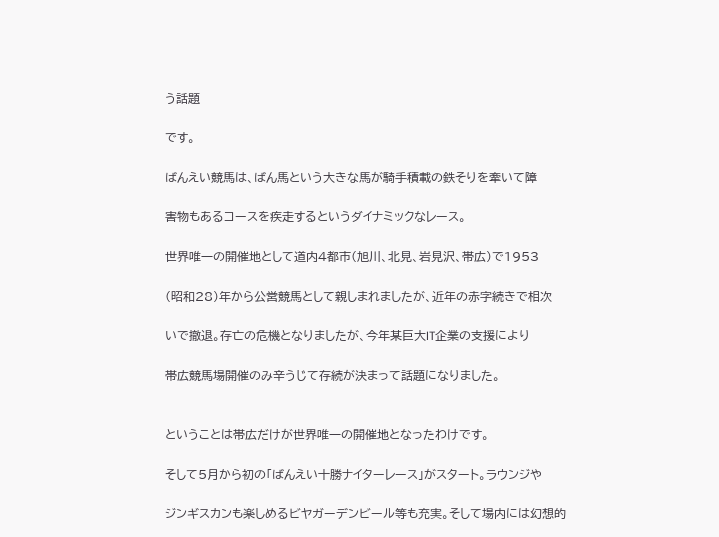う話題

です。

ばんえい競馬は、ばん馬という大きな馬が騎手積載の鉄そりを牽いて障

害物もあるコースを疾走するというダイナミックなレース。

世界唯一の開催地として道内4都市(旭川、北見、岩見沢、帯広)で1953

(昭和28)年から公営競馬として親しまれましたが、近年の赤字続きで相次

いで撤退。存亡の危機となりましたが、今年某巨大IT企業の支援により

帯広競馬場開催のみ辛うじて存続が決まって話題になりました。


ということは帯広だけが世界唯一の開催地となったわけです。

そして5月から初の「ばんえい十勝ナイターレース」がスタート。ラウンジや

ジンギスカンも楽しめるビヤガーデンビール等も充実。そして場内には幻想的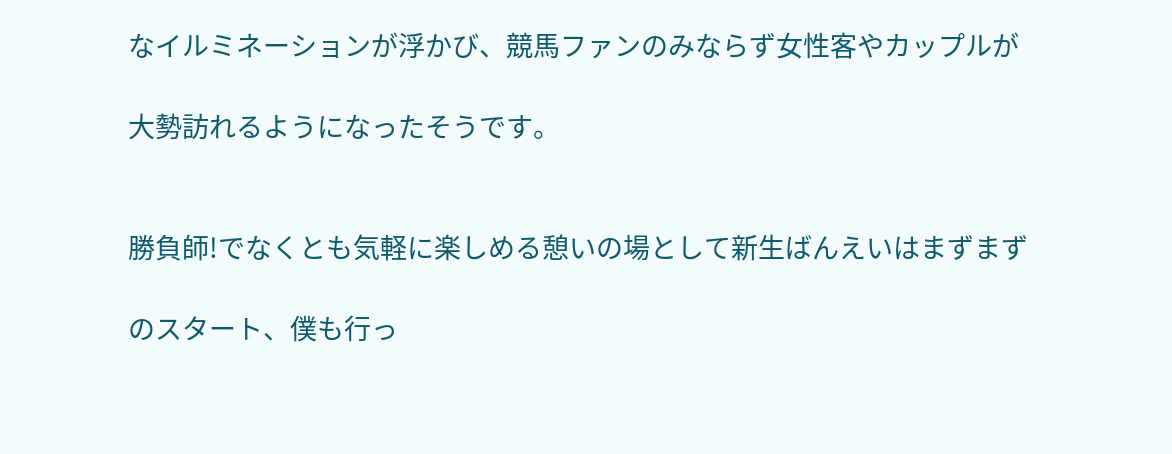なイルミネーションが浮かび、競馬ファンのみならず女性客やカップルが

大勢訪れるようになったそうです。


勝負師!でなくとも気軽に楽しめる憩いの場として新生ばんえいはまずまず

のスタート、僕も行っ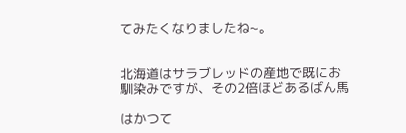てみたくなりましたね~。


北海道はサラブレッドの産地で既にお馴染みですが、その2倍ほどあるばん馬

はかつて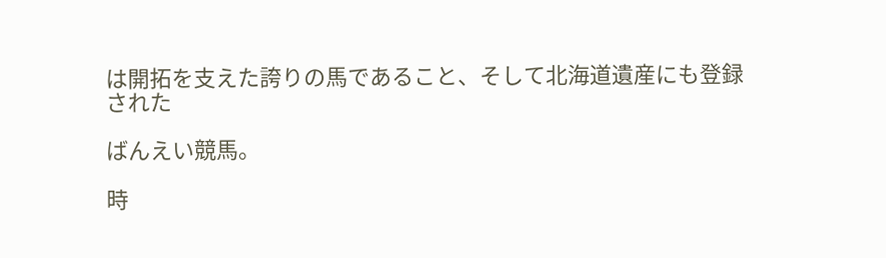は開拓を支えた誇りの馬であること、そして北海道遺産にも登録された

ばんえい競馬。

時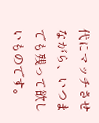代にマッチさせながら、いつまでも残って欲しいものです。